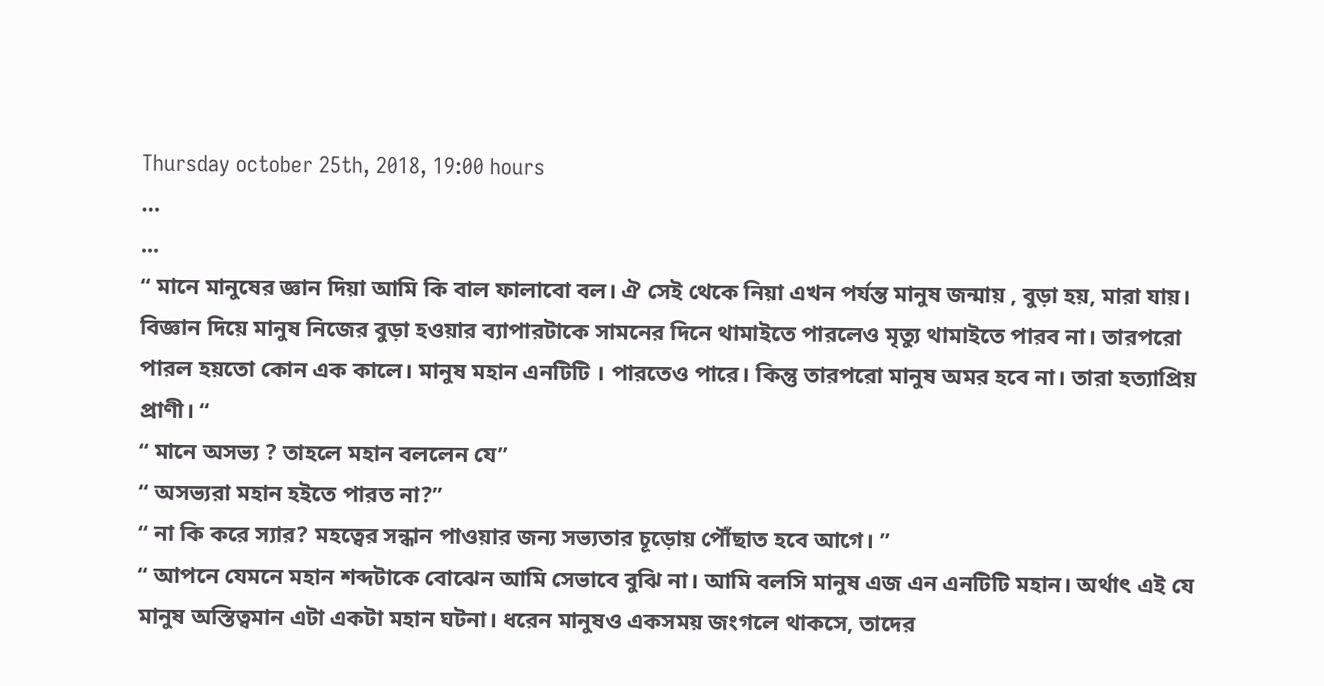Thursday october 25th, 2018, 19:00 hours
…
...
“ মানে মানুষের জ্ঞান দিয়া আমি কি বাল ফালাবো বল। ঐ সেই থেকে নিয়া এখন পর্যন্ত মানুষ জন্মায় , বুড়া হয়, মারা যায়। বিজ্ঞান দিয়ে মানুষ নিজের বুড়া হওয়ার ব্যাপারটাকে সামনের দিনে থামাইতে পারলেও মৃত্যু থামাইতে পারব না। তারপরো পারল হয়তো কোন এক কালে। মানুষ মহান এনটিটি । পারতেও পারে। কিন্তু তারপরো মানুষ অমর হবে না। তারা হত্যাপ্রিয় প্রাণী। “
“ মানে অসভ্য ? তাহলে মহান বললেন যে”
“ অসভ্যরা মহান হইতে পারত না?”
“ না কি করে স্যার? মহত্বের সন্ধান পাওয়ার জন্য সভ্যতার চূড়োয় পৌঁছাত হবে আগে। ”
“ আপনে যেমনে মহান শব্দটাকে বোঝেন আমি সেভাবে বুঝি না। আমি বলসি মানুষ এজ এন এনটিটি মহান। অর্থাৎ এই যে মানুষ অস্তিত্বমান এটা একটা মহান ঘটনা। ধরেন মানুষও একসময় জংগলে থাকসে, তাদের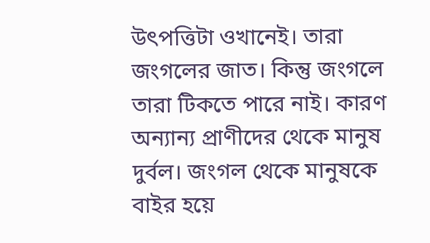উৎপত্তিটা ওখানেই। তারা জংগলের জাত। কিন্তু জংগলে তারা টিকতে পারে নাই। কারণ অন্যান্য প্রাণীদের থেকে মানুষ দুর্বল। জংগল থেকে মানুষকে বাইর হয়ে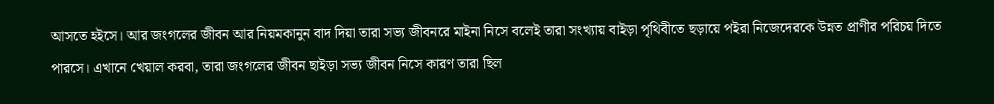আসতে হইসে। আর জংগলের জীবন আর নিয়মকানুন বাদ দিয়া তারা সভ্য জীবনরে মাইনা নিসে বলেই তারা সংখ্যায় বাইড়া পৃথিবীতে ছড়ায়ে পইরা নিজেদেরকে উন্নত প্রাণীর পরিচয় দিতে পারসে। এখানে খেয়াল করবা, তারা জংগলের জীবন ছাইড়া সভ্য জীবন নিসে কারণ তারা ছিল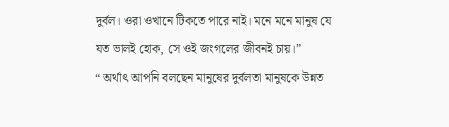দুর্বল। ওরা ওখানে টিকতে পারে নাই। মনে মনে মানুষ যে যত ভালই হোক, সে ওই জংগলের জীবনই চায়।”
“ অর্থাৎ আপনি বলছেন মানুষের দুর্বলতা মানুষকে উন্নত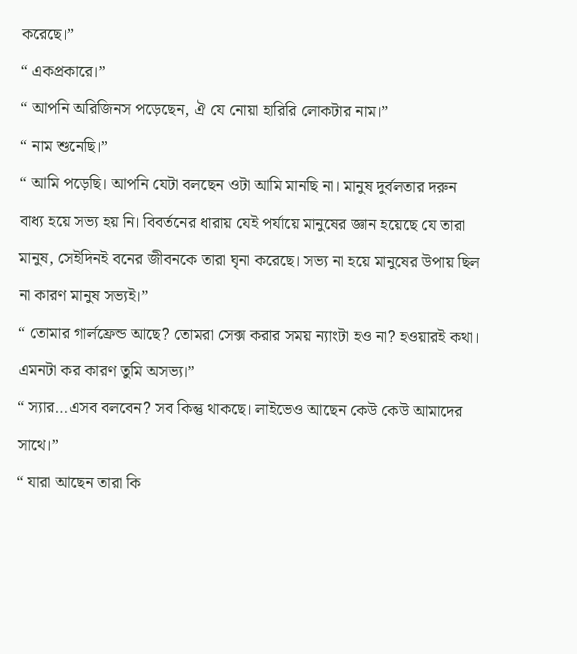করেছে।”
“ একপ্রকারে।”
“ আপনি অরিজিনস পড়েছেন, ঐ যে নোয়া হারিরি লোকটার নাম।”
“ নাম শুনেছি।”
“ আমি পড়েছি। আপনি যেটা বলছেন ওটা আমি মানছি না। মানুষ দুর্বলতার দরুন বাধ্য হয়ে সভ্য হয় নি। বিবর্তনের ধারায় যেই পর্যায়ে মানুষের জ্ঞান হয়েছে যে তারা মানুষ, সেইদিনই বনের জীবনকে তারা ঘৃনা করেছে। সভ্য না হয়ে মানুষের উপায় ছিল না কারণ মানুষ সভ্যই।”
“ তোমার গার্লফ্রেন্ড আছে? তোমরা সেক্স করার সময় ন্যাংটা হও না? হওয়ারই কথা। এমনটা কর কারণ তুমি অসভ্য।”
“ স্যার…এসব বলবেন? সব কিন্তু থাকছে। লাইভেও আছেন কেউ কেউ আমাদের সাথে।”
“ যারা আছেন তারা কি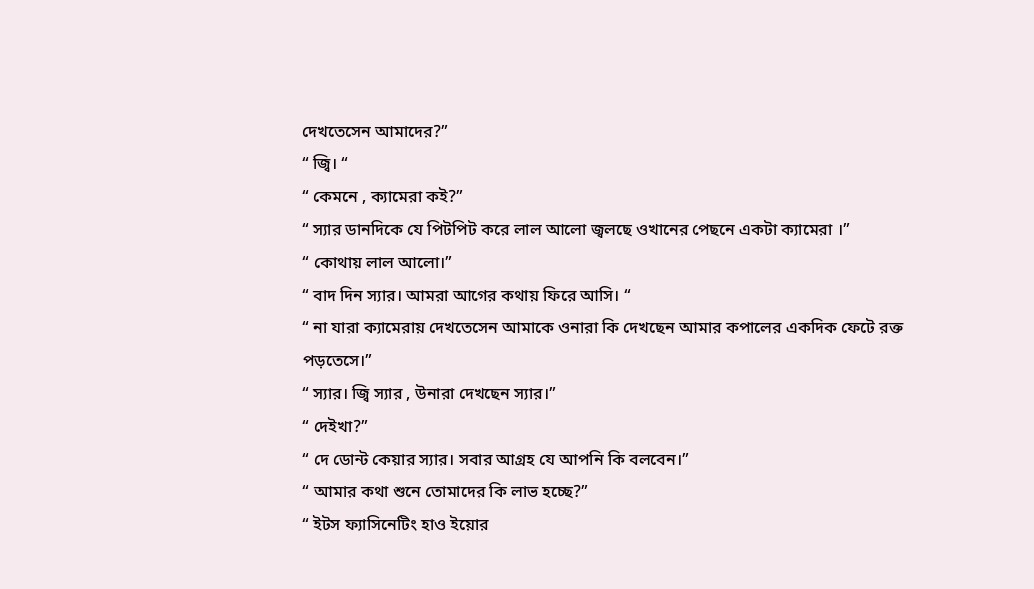দেখতেসেন আমাদের?”
“ জ্বি। “
“ কেমনে , ক্যামেরা কই?”
“ স্যার ডানদিকে যে পিটপিট করে লাল আলো জ্বলছে ওখানের পেছনে একটা ক্যামেরা ।”
“ কোথায় লাল আলো।”
“ বাদ দিন স্যার। আমরা আগের কথায় ফিরে আসি। “
“ না যারা ক্যামেরায় দেখতেসেন আমাকে ওনারা কি দেখছেন আমার কপালের একদিক ফেটে রক্ত পড়তেসে।”
“ স্যার। জ্বি স্যার , উনারা দেখছেন স্যার।”
“ দেইখা?”
“ দে ডোন্ট কেয়ার স্যার। সবার আগ্রহ যে আপনি কি বলবেন।”
“ আমার কথা শুনে তোমাদের কি লাভ হচ্ছে?”
“ ইটস ফ্যাসিনেটিং হাও ইয়োর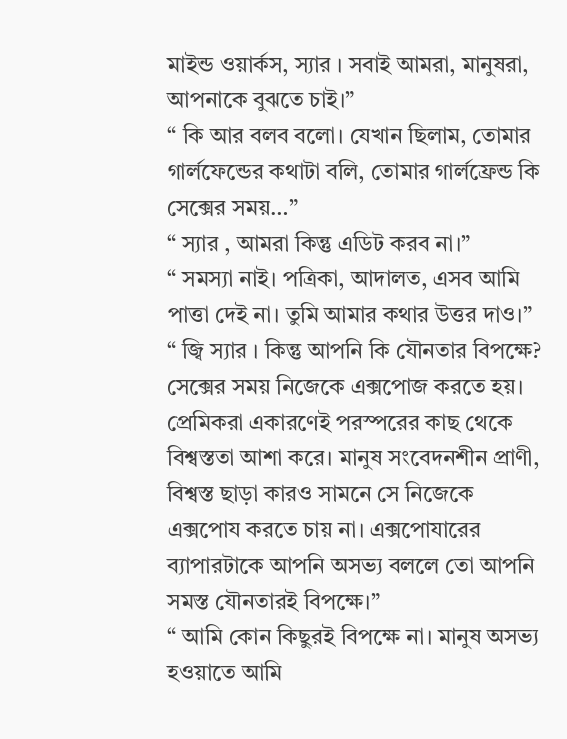মাইন্ড ওয়ার্কস, স্যার । সবাই আমরা, মানুষরা, আপনাকে বুঝতে চাই।”
“ কি আর বলব বলো। যেখান ছিলাম, তোমার গার্লফেন্ডের কথাটা বলি, তোমার গার্লফ্রেন্ড কি সেক্সের সময়…”
“ স্যার , আমরা কিন্তু এডিট করব না।”
“ সমস্যা নাই। পত্রিকা, আদালত, এসব আমি পাত্তা দেই না। তুমি আমার কথার উত্তর দাও।”
“ জ্বি স্যার । কিন্তু আপনি কি যৌনতার বিপক্ষে? সেক্সের সময় নিজেকে এক্সপোজ করতে হয়। প্রেমিকরা একারণেই পরস্পরের কাছ থেকে বিশ্বস্ততা আশা করে। মানুষ সংবেদনশীন প্রাণী, বিশ্বস্ত ছাড়া কারও সামনে সে নিজেকে এক্সপোয করতে চায় না। এক্সপোযারের ব্যাপারটাকে আপনি অসভ্য বললে তো আপনি সমস্ত যৌনতারই বিপক্ষে।”
“ আমি কোন কিছুরই বিপক্ষে না। মানুষ অসভ্য হওয়াতে আমি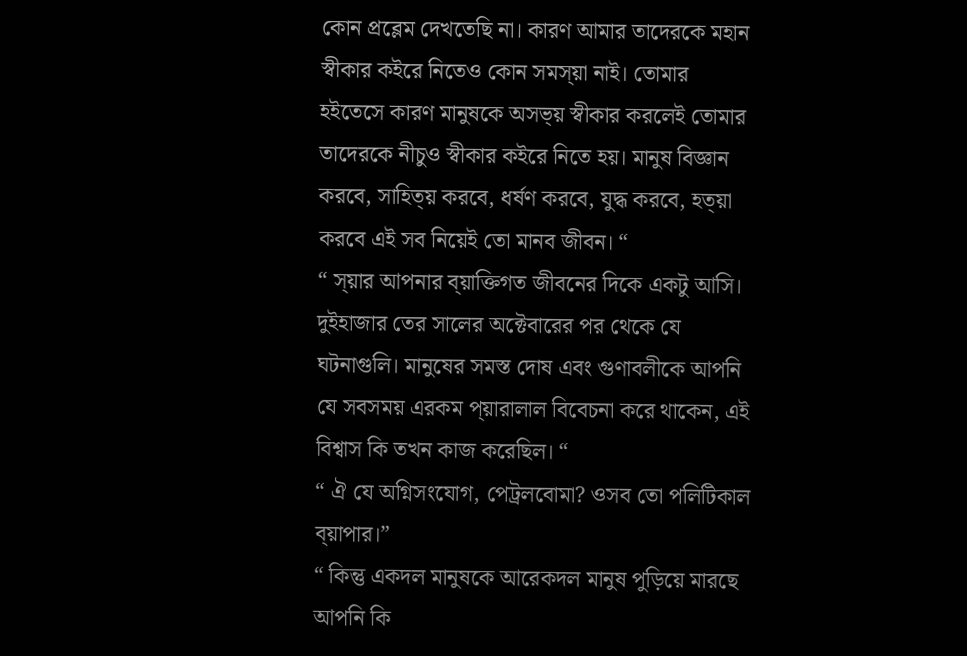কোন প্রব্লেম দেখতেছি না। কারণ আমার তাদেরকে মহান স্বীকার কইরে নিতেও কোন সমস্য়া নাই। তোমার হইতেসে কারণ মানুষকে অসভ্য় স্বীকার করলেই তোমার তাদেরকে নীচুও স্বীকার কইরে নিতে হয়। মানুষ বিজ্ঞান করবে, সাহিত্য় করবে, ধর্ষণ করবে, যুদ্ধ করবে, হত্য়া করবে এই সব নিয়েই তো মানব জীবন। “
“ স্য়ার আপনার ব্য়াক্তিগত জীবনের দিকে একটু আসি। দুইহাজার তের সালের অক্টেবারের পর থেকে যে ঘটনাগুলি। মানুষের সমস্ত দোষ এবং গুণাবলীকে আপনি যে সবসময় এরকম প্য়ারালাল বিবেচনা করে থাকেন, এই বিশ্বাস কি তখন কাজ করেছিল। “
“ ঐ যে অগ্নিসংযোগ, পেট্রলবোমা? ওসব তো পলিটিকাল ব্য়াপার।”
“ কিন্তু একদল মানুষকে আরেকদল মানুষ পুড়িয়ে মারছে আপনি কি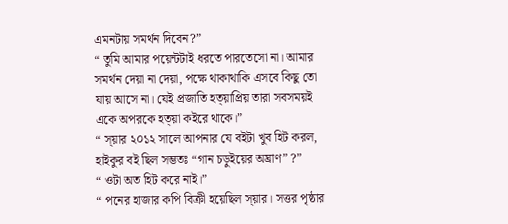এমনটায় সমর্থন দিবেন?”
“ তুমি আমার পয়েন্টটাই ধরতে পারতেসো না। আমার সমর্থন দেয়া না দেয়া, পক্ষে থাকাথাকি এসবে কিছু তো যায় আসে না। যেই প্রজাতি হত্য়াপ্রিয় তারা সবসময়ই একে অপরকে হত্য়া কইরে থাকে।”
“ স্য়ার ২০১২ সালে আপনার যে বইটা খুব হিট করল, হাইকুর বই ছিল সম্ভতঃ “গান চড়ুইয়ের অঘ্রাণ” ?”
“ ওটা অত হিট করে নাই।”
“ পনের হাজার কপি বিক্রী হয়েছিল স্য়ার। সত্তর পৃষ্ঠার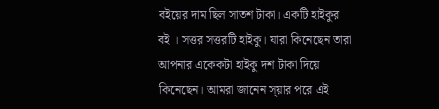বইয়ের দাম ছিল সাতশ টাকা। একটি হাইকুর বই । সত্তর সত্তরটি হাইকু। যারা কিনেছেন তারা আপনার একেকটা হাইকু দশ টাকা দিয়ে কিনেছেন। আমরা জানেন স্য়ার পরে এই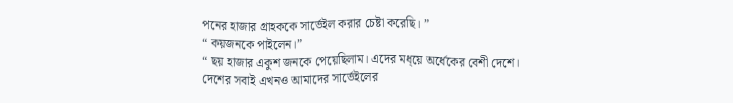পনের হাজার গ্রাহককে সার্ভেইল করার চেষ্টা করেছি। ”
“ কয়জনকে পাইলেন।”
“ ছয় হাজার একুশ জনকে পেয়েছিলাম। এদের মধ্য়ে অর্ধেকের বেশী দেশে। দেশের সবাই এখনও আমাদের সার্ভেইলের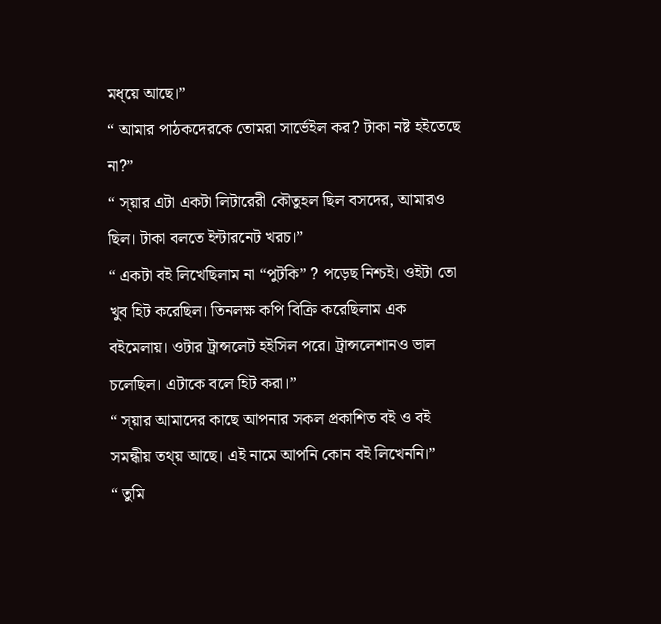মধ্য়ে আছে।”
“ আমার পাঠকদেরকে তোমরা সার্ভেইল কর? টাকা নষ্ট হইতেছে না?”
“ স্য়ার এটা একটা লিটারেরী কৌতুহল ছিল বসদের, আমারও ছিল। টাকা বলতে ইন্টারনেট খরচ।”
“ একটা বই লিখেছিলাম না “পুটকি” ? পড়েছ নিশ্চই। ওইটা তো খুব হিট করেছিল। তিনলক্ষ কপি বিক্রি করেছিলাম এক বইমেলায়। ওটার ট্রান্সলেট হইসিল পরে। ট্রান্সলেশানও ভাল চলেছিল। এটাকে বলে হিট করা।”
“ স্য়ার আমাদের কাছে আপনার সকল প্রকাশিত বই ও বই সমন্ধীয় তথ্য় আছে। এই নামে আপনি কোন বই লিখেননি।”
“ তুমি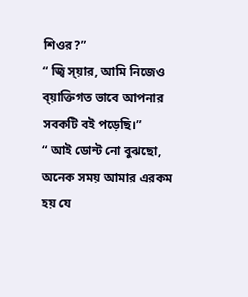শিওর?”
“ জ্বি স্য়ার, আমি নিজেও ব্য়াক্তিগত ভাবে আপনার সবকটি বই পড়েছি।”
“ আই ডোন্ট নো বুঝছো, অনেক সময় আমার এরকম হয় যে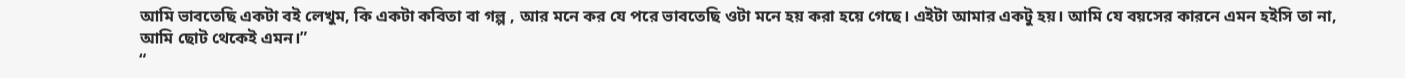আমি ভাবতেছি একটা বই লেখুম, কি একটা কবিতা বা গল্প , আর মনে কর যে পরে ভাবতেছি ওটা মনে হয় করা হয়ে গেছে। এইটা আমার একটু হয়। আমি যে বয়সের কারনে এমন হইসি তা না, আমি ছোট থেকেই এমন।”
“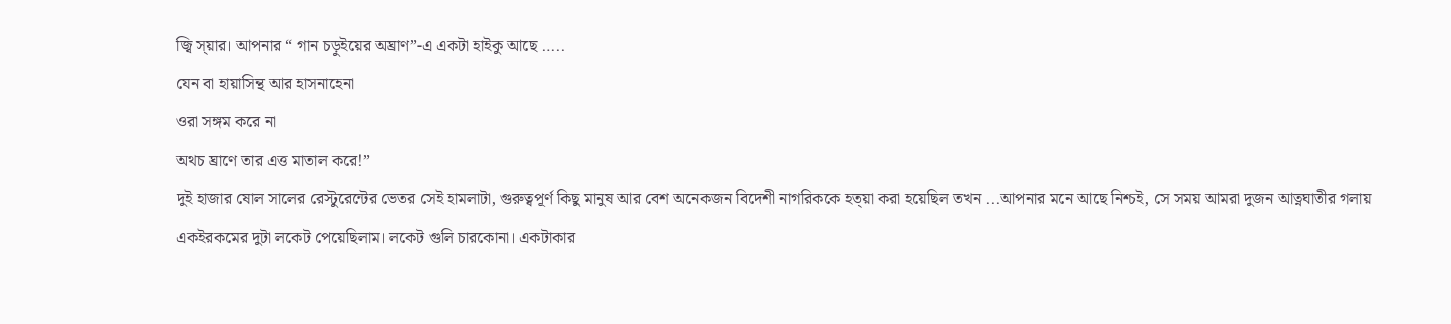জ্বি স্য়ার। আপনার “ গান চড়ুইয়ের অঘ্রাণ”-এ একটা হাইকু আছে …..
যেন বা হায়াসিন্থ আর হাসনাহেনা
ওরা সঙ্গম করে না
অথচ ঘ্রাণে তার এত্ত মাতাল করে!”
দুই হাজার ষোল সালের রেস্টুরেন্টের ভেতর সেই হামলাটা, গুরুত্বপূর্ণ কিছু মানুষ আর বেশ অনেকজন বিদেশী নাগরিককে হত্য়া করা হয়েছিল তখন ...আপনার মনে আছে নিশ্চই, সে সময় আমরা দুজন আত্নঘাতীর গলায় একইরকমের দুটা লকেট পেয়েছিলাম। লকেট গুলি চারকোনা। একটাকার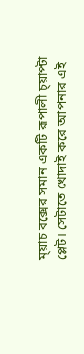ম্য়াচ বক্সের সমান একটি রূপালী চ্য়াপ্টা প্লেট। সেটাতে খোদাই করে আপনার এই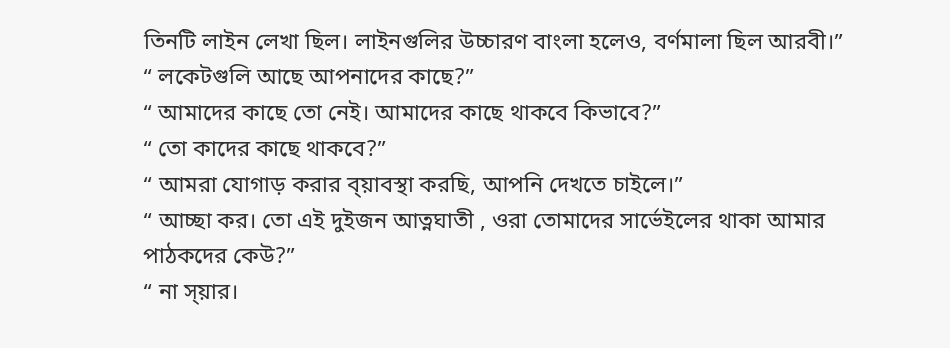তিনটি লাইন লেখা ছিল। লাইনগুলির উচ্চারণ বাংলা হলেও, বর্ণমালা ছিল আরবী।”
“ লকেটগুলি আছে আপনাদের কাছে?”
“ আমাদের কাছে তো নেই। আমাদের কাছে থাকবে কিভাবে?”
“ তো কাদের কাছে থাকবে?”
“ আমরা যোগাড় করার ব্য়াবস্থা করছি, আপনি দেখতে চাইলে।”
“ আচ্ছা কর। তো এই দুইজন আত্নঘাতী , ওরা তোমাদের সার্ভেইলের থাকা আমার পাঠকদের কেউ?”
“ না স্য়ার।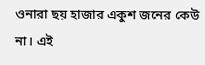ওনারা ছয় হাজার একুশ জনের কেউ না। এই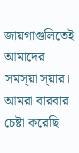জায়গাগুলিতেই আমাদের সমস্য়া স্য়ার। আমরা বারবার চেষ্টা করেছি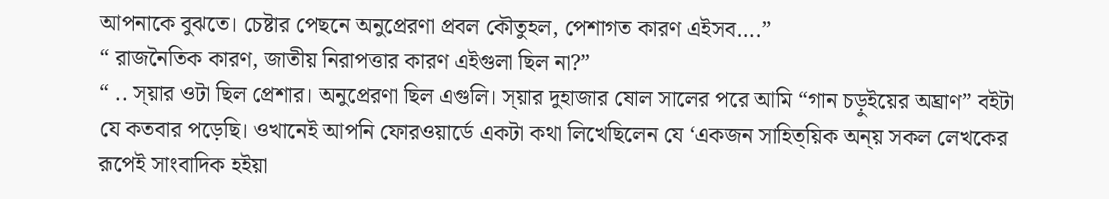আপনাকে বুঝতে। চেষ্টার পেছনে অনুপ্রেরণা প্রবল কৌতুহল, পেশাগত কারণ এইসব….”
“ রাজনৈতিক কারণ, জাতীয় নিরাপত্তার কারণ এইগুলা ছিল না?”
“ .. স্য়ার ওটা ছিল প্রেশার। অনুপ্রেরণা ছিল এগুলি। স্য়ার দুহাজার ষোল সালের পরে আমি “গান চড়ুইয়ের অঘ্রাণ” বইটা যে কতবার পড়েছি। ওখানেই আপনি ফোরওয়ার্ডে একটা কথা লিখেছিলেন যে ‘একজন সাহিত্য়িক অন্য় সকল লেখকের রূপেই সাংবাদিক হইয়া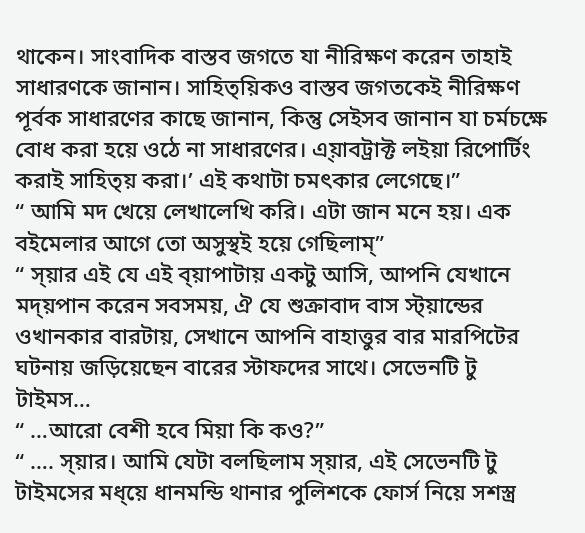থাকেন। সাংবাদিক বাস্তব জগতে যা নীরিক্ষণ করেন তাহাই সাধারণকে জানান। সাহিত্য়িকও বাস্তব জগতকেই নীরিক্ষণ পূর্বক সাধারণের কাছে জানান, কিন্তু সেইসব জানান যা চর্মচক্ষে বোধ করা হয়ে ওঠে না সাধারণের। এ্য়াবট্রাক্ট লইয়া রিপোর্টিং করাই সাহিত্য় করা।’ এই কথাটা চমৎকার লেগেছে।”
“ আমি মদ খেয়ে লেখালেখি করি। এটা জান মনে হয়। এক বইমেলার আগে তো অসুস্থই হয়ে গেছিলাম্”
“ স্য়ার এই যে এই ব্য়াপাটায় একটু আসি, আপনি যেখানে মদ্য়পান করেন সবসময়, ঐ যে শুক্রাবাদ বাস স্ট্য়ান্ডের ওখানকার বারটায়, সেখানে আপনি বাহাত্তুর বার মারপিটের ঘটনায় জড়িয়েছেন বারের স্টাফদের সাথে। সেভেনটি টু টাইমস…
“ …আরো বেশী হবে মিয়া কি কও?”
“ …. স্য়ার। আমি যেটা বলছিলাম স্য়ার, এই সেভেনটি টু টাইমসের মধ্য়ে ধানমন্ডি থানার পুলিশকে ফোর্স নিয়ে সশস্ত্র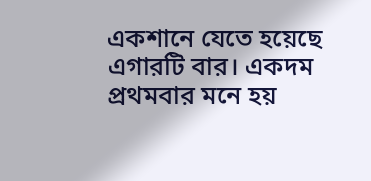একশানে যেতে হয়েছে এগারটি বার। একদম প্রথমবার মনে হয়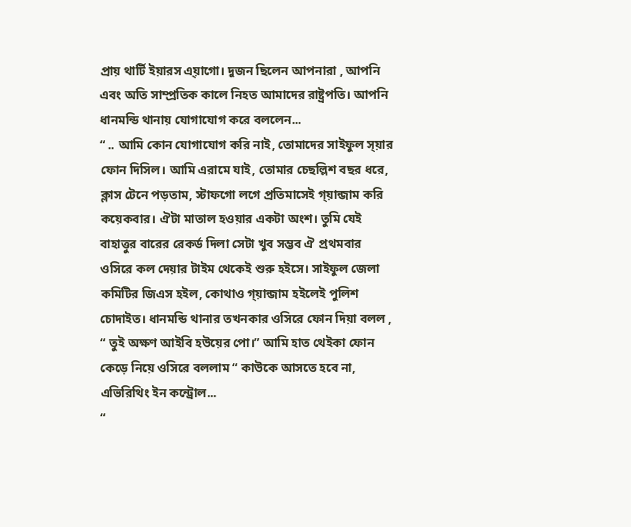প্রায় থার্টি ইয়ারস এ্য়াগো। দুজন ছিলেন আপনারা , আপনি এবং অতি সাম্প্রতিক কালে নিহত আমাদের রাষ্ট্রপতি। আপনি ধানমন্ডি থানায় যোগাযোগ করে বললেন...
“ .. আমি কোন যোগাযোগ করি নাই, তোমাদের সাইফুল স্য়ার ফোন দিসিল। আমি এরামে যাই, তোমার চেছল্লিশ বছর ধরে, ক্লাস টেনে পড়তাম, স্টাফগো লগে প্রতিমাসেই গ্য়ান্জাম করি কয়েকবার। ঐটা মাতাল হওয়ার একটা অংশ। তুমি যেই বাহাত্তুর বারের রেকর্ড দিলা সেটা খুব সম্ভব ঐ প্রথমবার ওসিরে কল দেয়ার টাইম থেকেই শুরু হইসে। সাইফুল জেলা কমিটির জিএস হইল, কোথাও গ্য়ান্জাম হইলেই পুলিশ চোদাইত। ধানমন্ডি থানার তখনকার ওসিরে ফোন দিয়া বলল , “ তুই অক্ষণ আইবি হউয়ের পো।” আমি হাত থেইকা ফোন কেড়ে নিয়ে ওসিরে বললাম “ কাউকে আসতে হবে না, এভিরিথিং ইন কন্ট্রোল...
“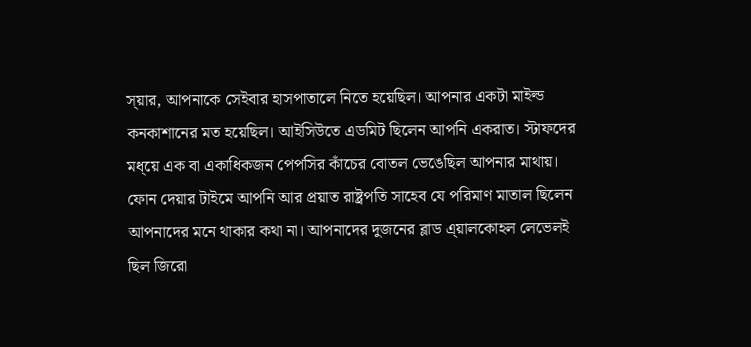স্য়ার, আপনাকে সেইবার হাসপাতালে নিতে হয়েছিল। আপনার একটা মাইল্ড কনকাশানের মত হয়েছিল। আইসিউতে এডমিট ছিলেন আপনি একরাত। স্টাফদের মধ্য়ে এক বা একাধিকজন পেপসির কাঁচের বোতল ভেঙেছিল আপনার মাথায়। ফোন দেয়ার টাইমে আপনি আর প্রয়াত রাষ্ট্রপতি সাহেব যে পরিমাণ মাতাল ছিলেন আপনাদের মনে থাকার কথা না। আপনাদের দুজনের ব্লাড এ্য়ালকোহল লেভেলই ছিল জিরো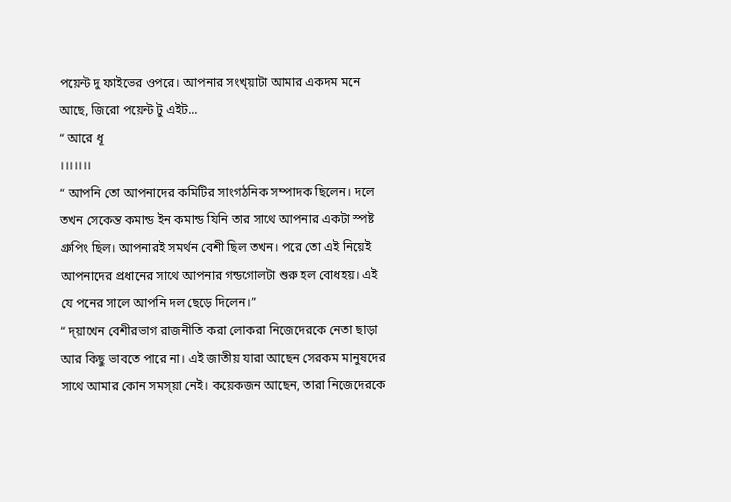পয়েন্ট দু ফাইভের ওপরে। আপনার সংখ্য়াটা আমার একদম মনে আছে, জিরো পয়েন্ট টু এইট...
“ আরে ধূ
।।।।।।।
“ আপনি তো আপনাদের কমিটির সাংগঠনিক সম্পাদক ছিলেন। দলে তখন সেকেন্ত কমান্ড ইন কমান্ড যিনি তার সাথে আপনার একটা স্পষ্ট গ্রুপিং ছিল। আপনারই সমর্থন বেশী ছিল তখন। পরে তো এই নিয়েই আপনাদের প্রধানের সাথে আপনার গন্ডগোলটা শুরু হল বোধহয়। এই যে পনের সালে আপনি দল ছেড়ে দিলেন।”
“ দ্য়াখেন বেশীরভাগ রাজনীতি করা লোকরা নিজেদেরকে নেতা ছাড়া আর কিছু ভাবতে পারে না। এই জাতীয় যারা আছেন সেরকম মানুষদের সাথে আমার কোন সমস্য়া নেই। কয়েকজন আছেন, তারা নিজেদেরকে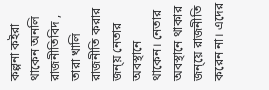কল্পনা কইরা থাকেন অনলি রাজনীতিবিদ , তারা খালি রাজনীতি করার জন্য় নেতার অবস্থানে থাকেন। নেতার অবস্থানে থাকার জন্য়ে রাজনীতি করেন না। এদের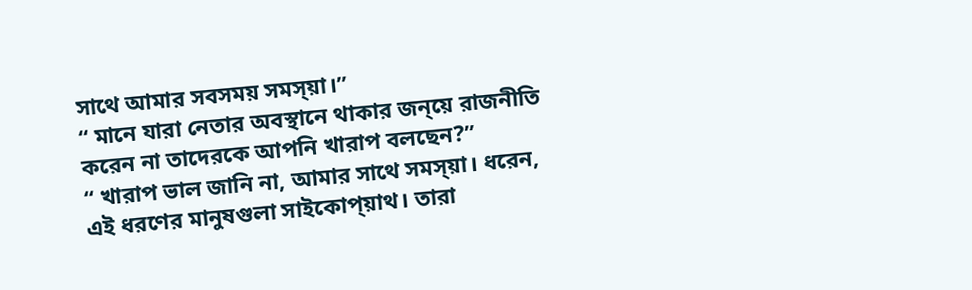সাথে আমার সবসময় সমস্য়া।”
“ মানে যারা নেতার অবস্থানে থাকার জন্য়ে রাজনীতি করেন না তাদেরকে আপনি খারাপ বলছেন?”
“ খারাপ ভাল জানি না, আমার সাথে সমস্য়া। ধরেন, এই ধরণের মানুষগুলা সাইকোপ্য়াথ। তারা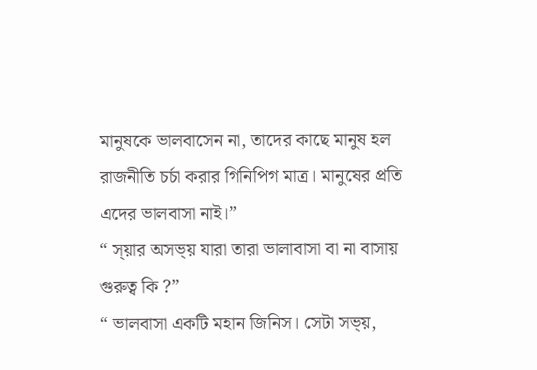মানুষকে ভালবাসেন না, তাদের কাছে মানুষ হল রাজনীতি চর্চা করার গিনিপিগ মাত্র। মানুষের প্রতি এদের ভালবাসা নাই।”
“ স্য়ার অসভ্য় যারা তারা ভালাবাসা বা না বাসায় গুরুত্ব কি ?”
“ ভালবাসা একটি মহান জিনিস। সেটা সভ্য়,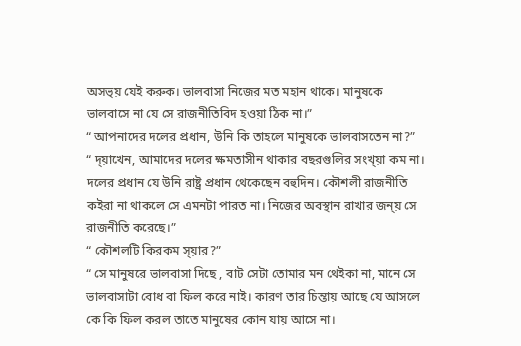অসভ্য় যেই করুক। ভালবাসা নিজের মত মহান থাকে। মানুষকে ভালবাসে না যে সে রাজনীতিবিদ হওয়া ঠিক না।”
“ আপনাদের দলের প্রধান, উনি কি তাহলে মানুষকে ভালবাসতেন না?”
“ দ্য়াখেন, আমাদের দলের ক্ষমতাসীন থাকার বছরগুলির সংখ্য়া কম না। দলের প্রধান যে উনি রাষ্ট্র প্রধান থেকেছেন বহুদিন। কৌশলী রাজনীতি কইরা না থাকলে সে এমনটা পারত না। নিজের অবস্থান রাখার জন্য় সে রাজনীতি করেছে।”
“ কৌশলটি কিরকম স্য়ার?”
“ সে মানুষরে ভালবাসা দিছে , বাট সেটা তোমার মন থেইকা না, মানে সে ভালবাসাটা বোধ বা ফিল করে নাই। কারণ তার চিন্তায় আছে যে আসলে কে কি ফিল করল তাতে মানুষের কোন যায় আসে না।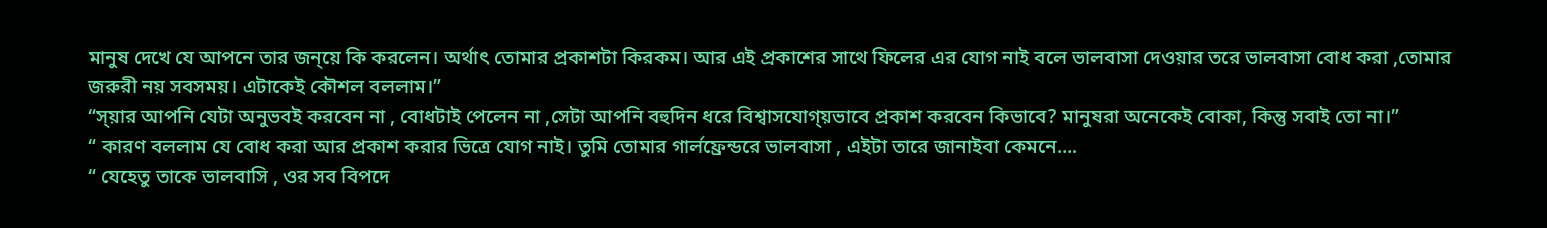মানুষ দেখে যে আপনে তার জন্য়ে কি করলেন। অর্থাৎ তোমার প্রকাশটা কিরকম। আর এই প্রকাশের সাথে ফিলের এর যোগ নাই বলে ভালবাসা দেওয়ার তরে ভালবাসা বোধ করা ,তোমার জরুরী নয় সবসময়। এটাকেই কৌশল বললাম।”
“স্য়ার আপনি যেটা অনুভবই করবেন না , বোধটাই পেলেন না ,সেটা আপনি বহুদিন ধরে বিশ্বাসযোগ্য়ভাবে প্রকাশ করবেন কিভাবে? মানুষরা অনেকেই বোকা, কিন্তু সবাই তো না।”
“ কারণ বললাম যে বোধ করা আর প্রকাশ করার ভিত্রে যোগ নাই। তুমি তোমার গার্লফ্রেন্ডরে ভালবাসা , এইটা তারে জানাইবা কেমনে….
“ যেহেতু তাকে ভালবাসি , ওর সব বিপদে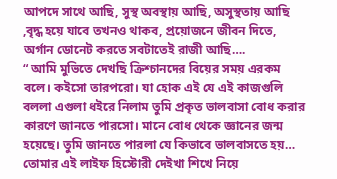আপদে সাথে আছি, সুস্থ অবস্থায় আছি, অসুস্থতায় আছি ,বৃদ্ধ হয়ে যাবে তখনও থাকব, প্রয়োজনে জীবন দিতে, অর্গান ডোনেট করতে সবটাতেই রাজী আছি….
“ আমি মুভিতে দেখছি ক্রিশ্চানদের বিয়ের সময় এরকম বলে। কইসো তারপরো। যা হোক এই যে এই কাজগুলি বললা এগুলা ধইরে নিলাম তুমি প্রকৃত ভালবাসা বোধ করার কারণে জানতে পারসো। মানে বোধ থেকে জ্ঞানের জন্ম হয়েছে। তুমি জানতে পারলা যে কিভাবে ভালবাসতে হয়… তোমার এই লাইফ হিস্টোরী দেইখা শিখে নিয়ে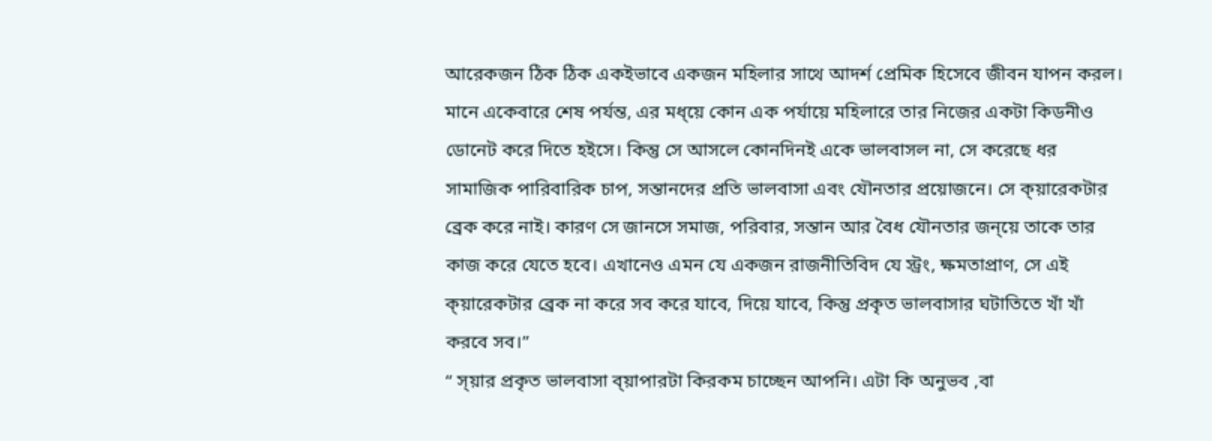আরেকজন ঠিক ঠিক একইভাবে একজন মহিলার সাথে আদর্শ প্রেমিক হিসেবে জীবন যাপন করল। মানে একেবারে শেষ পর্যন্ত, এর মধ্য়ে কোন এক পর্যায়ে মহিলারে তার নিজের একটা কিডনীও ডোনেট করে দিতে হইসে। কিন্তু সে আসলে কোনদিনই একে ভালবাসল না, সে করেছে ধর সামাজিক পারিবারিক চাপ, সন্তানদের প্রতি ভালবাসা এবং যৌনতার প্রয়োজনে। সে ক্য়ারেকটার ব্রেক করে নাই। কারণ সে জানসে সমাজ, পরিবার, সন্তান আর বৈধ যৌনতার জন্য়ে তাকে তার কাজ করে যেতে হবে। এখানেও এমন যে একজন রাজনীতিবিদ যে স্ট্রং, ক্ষমতাপ্রাণ, সে এই ক্য়ারেকটার ব্রেক না করে সব করে যাবে, দিয়ে যাবে, কিন্তু প্রকৃত ভালবাসার ঘটাতিতে খাঁ খাঁ করবে সব।”
“ স্য়ার প্রকৃত ভালবাসা ব্য়াপারটা কিরকম চাচ্ছেন আপনি। এটা কি অনুভব ,বা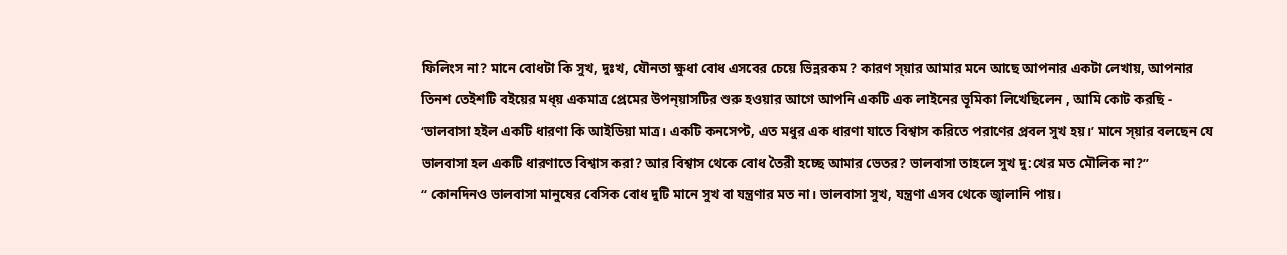ফিলিংস না? মানে বোধটা কি সুখ, দুঃখ, যৌনতা ক্ষুধা বোধ এসবের চেয়ে ভিন্নরকম ? কারণ স্য়ার আমার মনে আছে আপনার একটা লেখায়, আপনার তিনশ তেইশটি বইয়ের মধ্য় একমাত্র প্রেমের উপন্য়াসটির শুরু হওয়ার আগে আপনি একটি এক লাইনের ভূমিকা লিখেছিলেন , আমি কোট করছি - ‘ভালবাসা হইল একটি ধারণা কি আইডিয়া মাত্র। একটি কনসেপ্ট, এত মধুর এক ধারণা যাতে বিশ্বাস করিতে পরাণের প্রবল সুখ হয়।’ মানে স্য়ার বলছেন যে ভালবাসা হল একটি ধারণাতে বিশ্বাস করা? আর বিশ্বাস থেকে বোধ তৈরী হচ্ছে আমার ভেতর? ভালবাসা তাহলে সুখ দু:খের মত মৌলিক না?”
“ কোনদিনও ভালবাসা মানুষের বেসিক বোধ দুটি মানে সুখ বা যন্ত্রণার মত না। ভালবাসা সুখ, যন্ত্রণা এসব থেকে জ্বালানি পায়।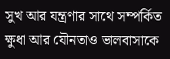সুখ আর যন্ত্রণার সাথে সম্পর্কিত ক্ষুধা আর যৌনতাও ভালবাসাকে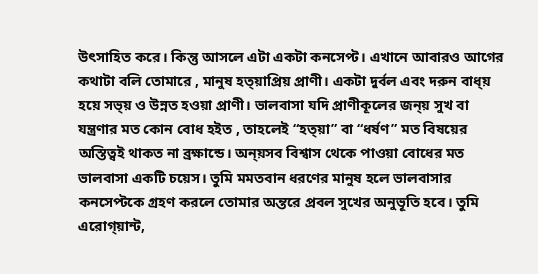উৎসাহিত করে। কিন্তু আসলে এটা একটা কনসেপ্ট। এখানে আবারও আগের কথাটা বলি তোমারে , মানুষ হত্য়াপ্রিয় প্রাণী। একটা দুর্বল এবং দরুন বাধ্য় হয়ে সভ্য় ও উন্নত হওয়া প্রাণী। ভালবাসা যদি প্রাণীকূলের জন্য় সুখ বা যন্ত্রণার মত কোন বোধ হইত , তাহলেই “হত্য়া” বা “ধর্ষণ” মত বিষয়ের অস্তিত্বই থাকত না ব্রক্ষান্ডে। অন্য়সব বিশ্বাস থেকে পাওয়া বোধের মত ভালবাসা একটি চয়েস। তুমি মমতবান ধরণের মানুষ হলে ভালবাসার কনসেপ্টকে গ্রহণ করলে তোমার অন্তরে প্রবল সুখের অনুভূতি হবে। তুমি এরোগ্য়ান্ট,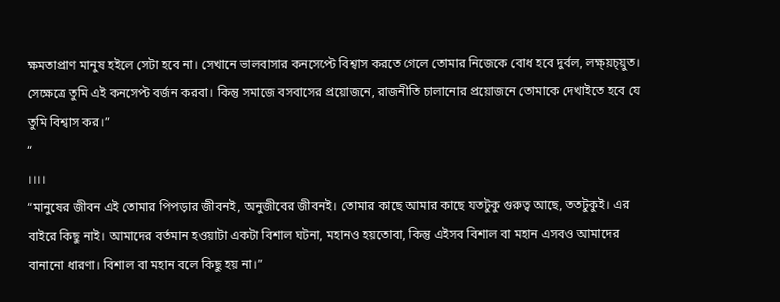ক্ষমতাপ্রাণ মানুষ হইলে সেটা হবে না। সেখানে ভালবাসার কনসেপ্টে বিশ্বাস করতে গেলে তোমার নিজেকে বোধ হবে দুর্বল, লক্ষ্য়চ্য়ুত। সেক্ষেত্রে তুমি এই কনসেপ্ট বর্জন করবা। কিন্তু সমাজে বসবাসের প্রয়োজনে, রাজনীতি চালানোর প্রয়োজনে তোমাকে দেখাইতে হবে যে তুমি বিশ্বাস কর।”
“
।।।।
“মানুষের জীবন এই তোমার পিপড়ার জীবনই, অনুজীবের জীবনই। তোমার কাছে আমার কাছে যতটুকু গুরুত্ব আছে, ততটুকুই। এর বাইরে কিছু নাই। আমাদের বর্তমান হওয়াটা একটা বিশাল ঘটনা, মহানও হয়তোবা, কিন্তু এইসব বিশাল বা মহান এসবও আমাদের বানানো ধারণা। বিশাল বা মহান বলে কিছু হয় না।”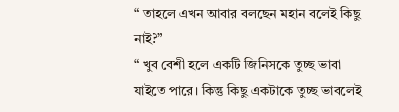“ তাহলে এখন আবার বলছেন মহান বলেই কিছু নাই?”
“ খুব বেশী হলে একটি জিনিসকে তুচ্ছ ভাবা যাইতে পারে। কিন্তু কিছু একটাকে তুচ্ছ ভাবলেই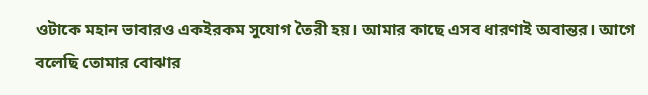ওটাকে মহান ভাবারও একইরকম সুযোগ তৈরী হয়। আমার কাছে এসব ধারণাই অবান্তর। আগে বলেছি তোমার বোঝার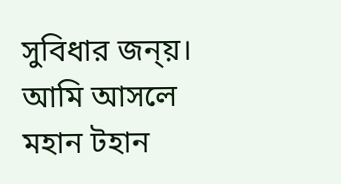সুবিধার জন্য়। আমি আসলে মহান টহান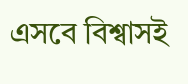এসবে বিশ্বাসই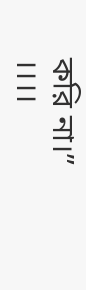করি না।”
।।।।